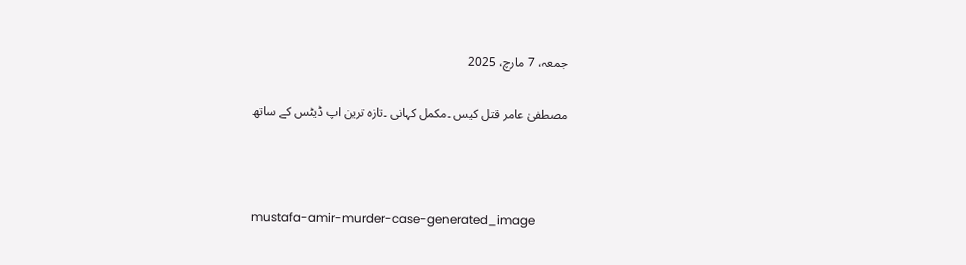جمعہ، 7 مارچ، 2025

مصطفیٰ عامر قتل کیس ۔مکمل کہانی ۔تازہ ترین اپ ڈیٹس کے ساتھ



mustafa-amir-murder-case-generated_image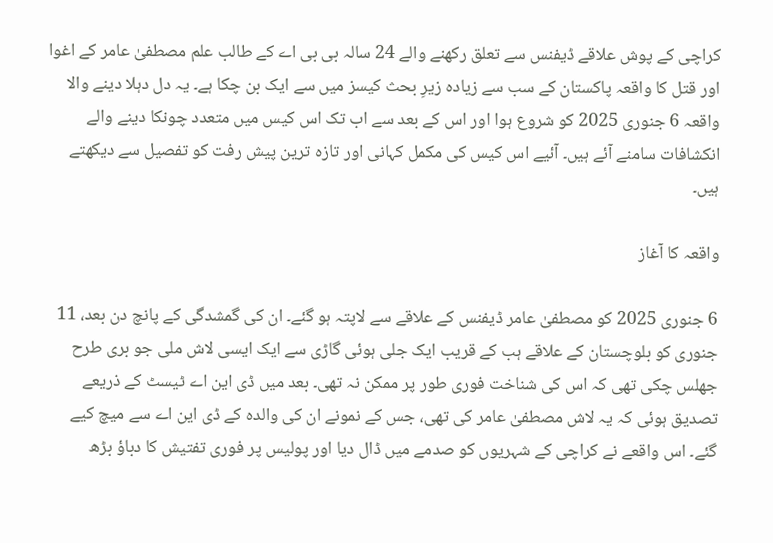کراچی کے پوش علاقے ڈیفنس سے تعلق رکھنے والے 24 سالہ بی بی اے کے طالب علم مصطفیٰ عامر کے اغوا اور قتل کا واقعہ پاکستان کے سب سے زیادہ زیرِ بحث کیسز میں سے ایک بن چکا ہے۔ یہ دل دہلا دینے والا واقعہ 6 جنوری 2025 کو شروع ہوا اور اس کے بعد سے اب تک اس کیس میں متعدد چونکا دینے والے انکشافات سامنے آئے ہیں۔ آئیے اس کیس کی مکمل کہانی اور تازہ ترین پیش رفت کو تفصیل سے دیکھتے ہیں۔

واقعہ کا آغاز

6 جنوری 2025 کو مصطفیٰ عامر ڈیفنس کے علاقے سے لاپتہ ہو گئے۔ ان کی گمشدگی کے پانچ دن بعد، 11 جنوری کو بلوچستان کے علاقے ہب کے قریب ایک جلی ہوئی گاڑی سے ایک ایسی لاش ملی جو بری طرح جھلس چکی تھی کہ اس کی شناخت فوری طور پر ممکن نہ تھی۔ بعد میں ڈی این اے ٹیسٹ کے ذریعے تصدیق ہوئی کہ یہ لاش مصطفیٰ عامر کی تھی، جس کے نمونے ان کی والدہ کے ڈی این اے سے میچ کیے گئے۔ اس واقعے نے کراچی کے شہریوں کو صدمے میں ڈال دیا اور پولیس پر فوری تفتیش کا دباؤ بڑھ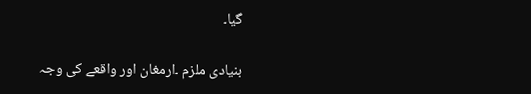گیا۔

بنیادی ملزم ۔ارمغان اور واقعے کی وجہ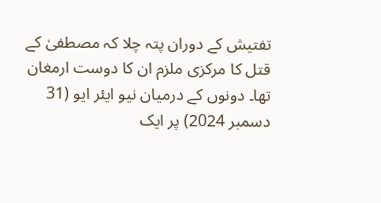تفتیش کے دوران پتہ چلا کہ مصطفیٰ کے قتل کا مرکزی ملزم ان کا دوست ارمغان تھا۔ دونوں کے درمیان نیو ایئر ایو (31 دسمبر 2024) پر ایک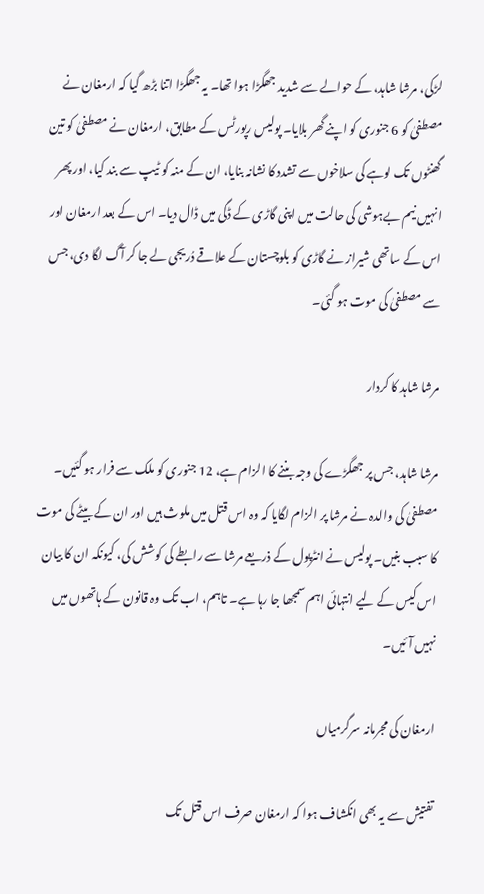لڑکی، مرشا شاہد، کے حوالے سے شدید جھگڑا ہوا تھا۔ یہ جھگڑا اتنا بڑھ گیا کہ ارمغان نے مصطفیٰ کو 6 جنوری کو اپنے گھر بلایا۔ پولیس رپورٹس کے مطابق، ارمغان نے مصطفیٰ کو تین گھنٹوں تک لوہے کی سلاخوں سے تشدد کا نشانہ بنایا، ان کے منہ کو ٹیپ سے بند کیا، اور پھر انہیں نیم بےہوشی کی حالت میں اپنی گاڑی کے ڈگی میں ڈال دیا۔ اس کے بعد ارمغان اور اس کے ساتھی شیراز نے گاڑی کو بلوچستان کے علاقے دُریجی لے جا کر آگ لگا دی، جس سے مصطفیٰ کی موت ہو گئی۔

مرشا شاہد کا کردار

مرشا شاہد، جس پر جھگڑے کی وجہ بننے کا الزام ہے، 12 جنوری کو ملک سے فرار ہو گئیں۔ مصطفیٰ کی والدہ نے مرشا پر الزام لگایا کہ وہ اس قتل میں ملوث ہیں اور ان کے بیٹے کی موت کا سبب بنیں۔ پولیس نے انٹرپول کے ذریعے مرشا سے رابطے کی کوشش کی، کیونکہ ان کا بیان اس کیس کے لیے انتہائی اہم سمجھا جا رہا ہے۔ تاہم، اب تک وہ قانون کے ہاتھوں میں نہیں آئیں۔

ارمغان کی مجرمانہ سرگرمیاں

تفتیش سے یہ بھی انکشاف ہوا کہ ارمغان صرف اس قتل تک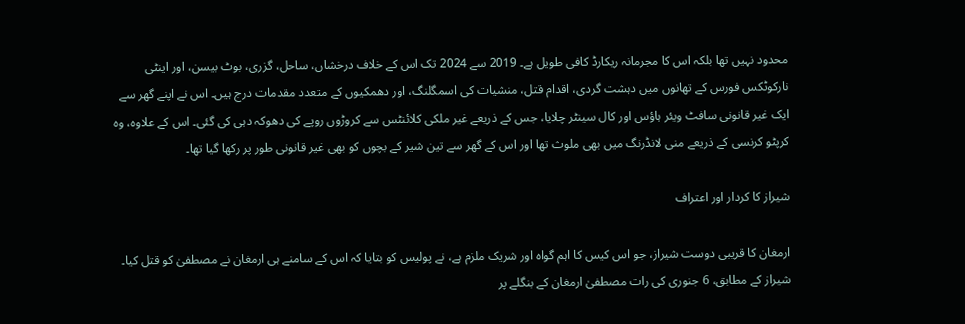محدود نہیں تھا بلکہ اس کا مجرمانہ ریکارڈ کافی طویل ہے۔ 2019 سے 2024 تک اس کے خلاف درخشاں، ساحل، گزری، بوٹ بیسن، اور اینٹی نارکوٹکس فورس کے تھانوں میں دہشت گردی، اقدام قتل، منشیات کی اسمگلنگ، اور دھمکیوں کے متعدد مقدمات درج ہیں۔ اس نے اپنے گھر سے ایک غیر قانونی سافٹ ویئر ہاؤس اور کال سینٹر چلایا، جس کے ذریعے غیر ملکی کلائنٹس سے کروڑوں روپے کی دھوکہ دہی کی گئی۔ اس کے علاوہ، وہ کرپٹو کرنسی کے ذریعے منی لانڈرنگ میں بھی ملوث تھا اور اس کے گھر سے تین شیر کے بچوں کو بھی غیر قانونی طور پر رکھا گیا تھا۔

شیراز کا کردار اور اعتراف

ارمغان کا قریبی دوست شیراز، جو اس کیس کا اہم گواہ اور شریک ملزم ہے، نے پولیس کو بتایا کہ اس کے سامنے ہی ارمغان نے مصطفیٰ کو قتل کیا۔ شیراز کے مطابق، 6 جنوری کی رات مصطفیٰ ارمغان کے بنگلے پر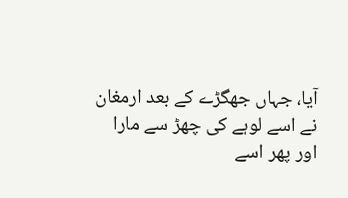آیا، جہاں جھگڑے کے بعد ارمغان نے اسے لوہے کی چھڑ سے مارا اور پھر اسے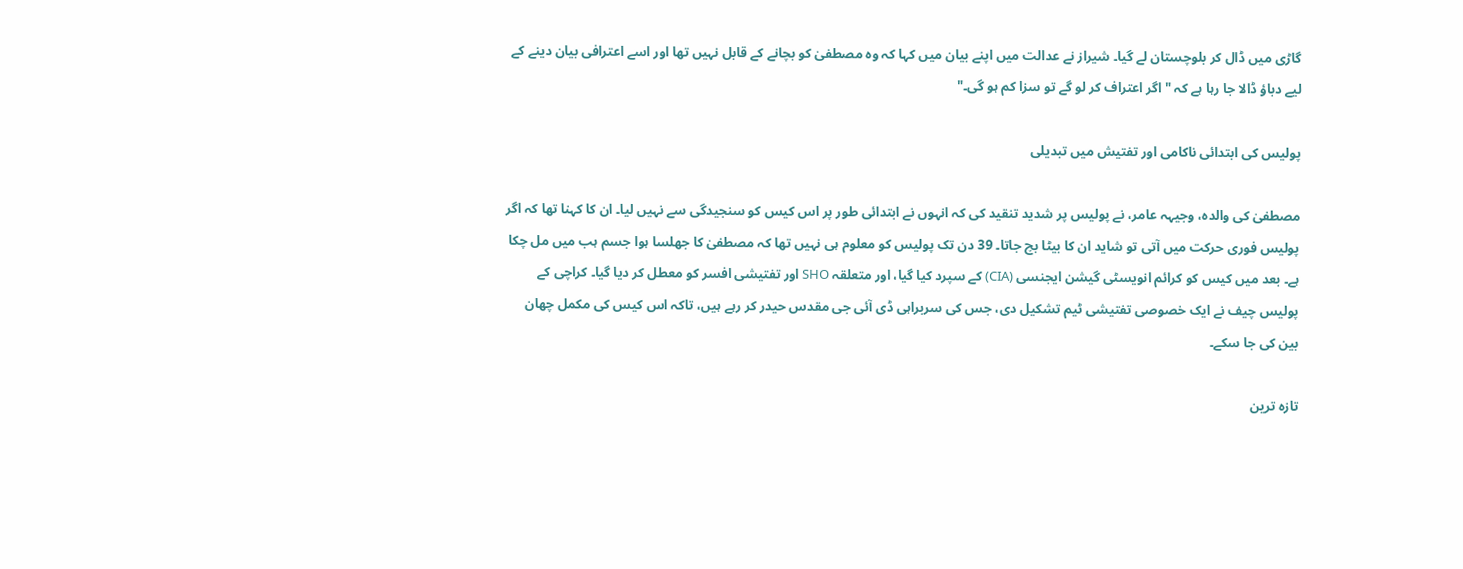گاڑی میں ڈال کر بلوچستان لے گیا۔ شیراز نے عدالت میں اپنے بیان میں کہا کہ وہ مصطفیٰ کو بچانے کے قابل نہیں تھا اور اسے اعترافی بیان دینے کے لیے دباؤ ڈالا جا رہا ہے کہ "اگر اعتراف کر لو گے تو سزا کم ہو گی۔"

پولیس کی ابتدائی ناکامی اور تفتیش میں تبدیلی

مصطفیٰ کی والدہ، وجیہہ عامر، نے پولیس پر شدید تنقید کی کہ انہوں نے ابتدائی طور پر اس کیس کو سنجیدگی سے نہیں لیا۔ ان کا کہنا تھا کہ اگر پولیس فوری حرکت میں آتی تو شاید ان کا بیٹا بچ جاتا۔ 39 دن تک پولیس کو معلوم ہی نہیں تھا کہ مصطفیٰ کا جھلسا ہوا جسم ہب میں مل چکا ہے۔ بعد میں کیس کو کرائم انویسٹی گیشن ایجنسی (CIA) کے سپرد کیا گیا، اور متعلقہ SHO اور تفتیشی افسر کو معطل کر دیا گیا۔ کراچی کے پولیس چیف نے ایک خصوصی تفتیشی ٹیم تشکیل دی، جس کی سربراہی ڈی آئی جی مقدس حیدر کر رہے ہیں، تاکہ اس کیس کی مکمل چھان بین کی جا سکے۔

تازہ ترین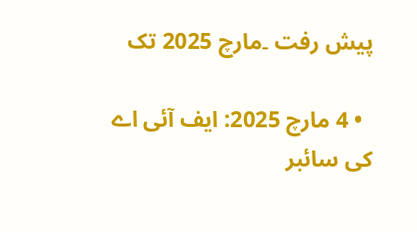پیش رفت ۔مارچ 2025 تک

  • 4 مارچ 2025: ایف آئی اے کی سائبر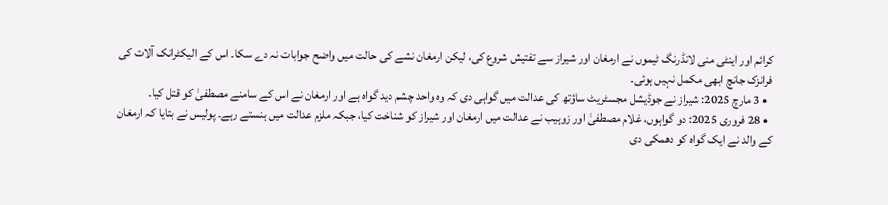کرائم اور اینٹی منی لانڈرنگ ٹیموں نے ارمغان اور شیراز سے تفتیش شروع کی، لیکن ارمغان نشے کی حالت میں واضح جوابات نہ دے سکا۔ اس کے الیکٹرانک آلات کی فرانزک جانچ ابھی مکمل نہیں ہوئی۔
  • 3 مارچ 2025: شیراز نے جوڈیشل مجسٹریٹ ساؤتھ کی عدالت میں گواہی دی کہ وہ واحد چشم دید گواہ ہے اور ارمغان نے اس کے سامنے مصطفیٰ کو قتل کیا۔
  • 28 فروری 2025: دو گواہوں، غلام مصطفیٰ اور زوہیب نے عدالت میں ارمغان اور شیراز کو شناخت کیا، جبکہ ملزم عدالت میں ہنستے رہے۔ پولیس نے بتایا کہ ارمغان کے والد نے ایک گواہ کو دھمکی دی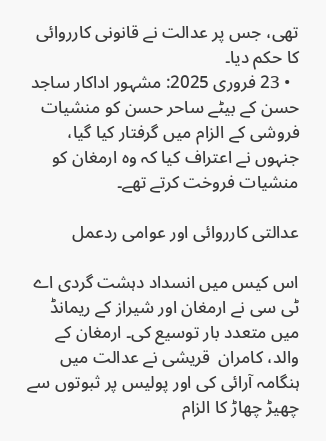تھی، جس پر عدالت نے قانونی کارروائی کا حکم دیا۔
  • 23 فروری 2025: مشہور اداکار ساجد حسن کے بیٹے ساحر حسن کو منشیات فروشی کے الزام میں گرفتار کیا گیا، جنہوں نے اعتراف کیا کہ وہ ارمغان کو منشیات فروخت کرتے تھے۔

عدالتی کارروائی اور عوامی ردعمل

اس کیس میں انسداد دہشت گردی اے ٹی سی نے ارمغان اور شیراز کے ریمانڈ میں متعدد بار توسیع کی۔ ارمغان کے والد، کامران  قریشی نے عدالت میں ہنگامہ آرائی کی اور پولیس پر ثبوتوں سے چھیڑ چھاڑ کا الزام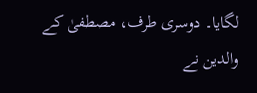لگایا۔ دوسری طرف، مصطفیٰ کے والدین نے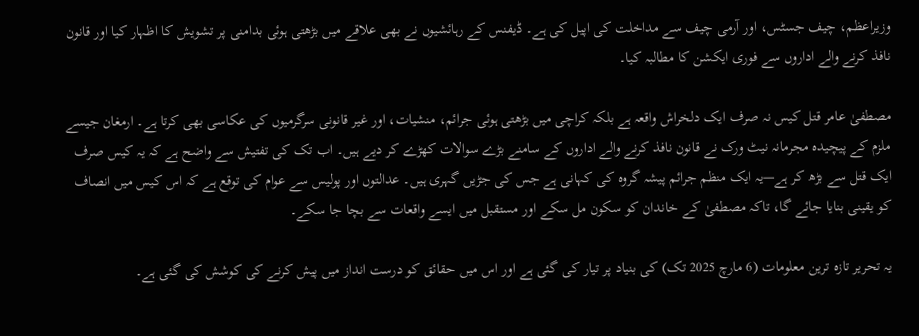وزیراعظم، چیف جسٹس، اور آرمی چیف سے مداخلت کی اپیل کی ہے۔ ڈیفنس کے رہائشیوں نے بھی علاقے میں بڑھتی ہوئی بدامنی پر تشویش کا اظہار کیا اور قانون نافذ کرنے والے اداروں سے فوری ایکشن کا مطالبہ کیا۔

مصطفیٰ عامر قتل کیس نہ صرف ایک دلخراش واقعہ ہے بلکہ کراچی میں بڑھتی ہوئی جرائم، منشیات، اور غیر قانونی سرگرمیوں کی عکاسی بھی کرتا ہے۔ ارمغان جیسے ملزم کے پیچیدہ مجرمانہ نیٹ ورک نے قانون نافذ کرنے والے اداروں کے سامنے بڑے سوالات کھڑے کر دیے ہیں۔ اب تک کی تفتیش سے واضح ہے کہ یہ کیس صرف ایک قتل سے بڑھ کر ہے—یہ ایک منظم جرائم پیشہ گروہ کی کہانی ہے جس کی جڑیں گہری ہیں۔ عدالتوں اور پولیس سے عوام کی توقع ہے کہ اس کیس میں انصاف کو یقینی بنایا جائے گا، تاکہ مصطفیٰ کے خاندان کو سکون مل سکے اور مستقبل میں ایسے واقعات سے بچا جا سکے۔

یہ تحریر تازہ ترین معلومات (6 مارچ 2025 تک) کی بنیاد پر تیار کی گئی ہے اور اس میں حقائق کو درست انداز میں پیش کرنے کی کوشش کی گئی ہے۔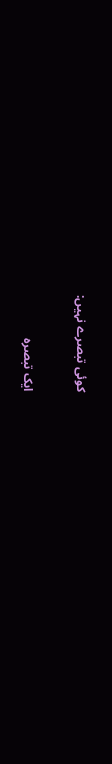کوئی تبصرے نہیں:

ایک تبصرہ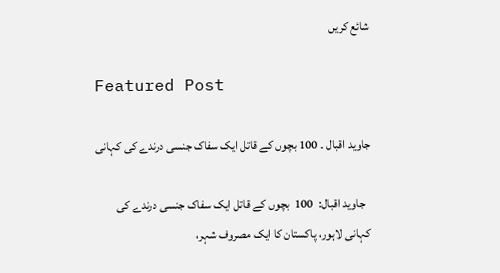شائع کریں

Featured Post

جاوید اقبال ۔ 100 بچوں کے قاتل ایک سفاک جنسی درندے کی کہانی

  جاوید اقبال:  100  بچوں کے قاتل ایک سفاک جنسی درندے کی کہانی لاہور، پاکستان کا ایک مصروف شہر،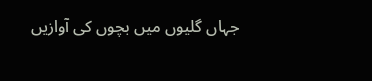جہاں گلیوں میں بچوں کی آوازیں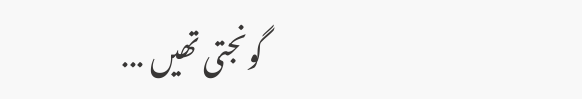گونجتی تھیں ...